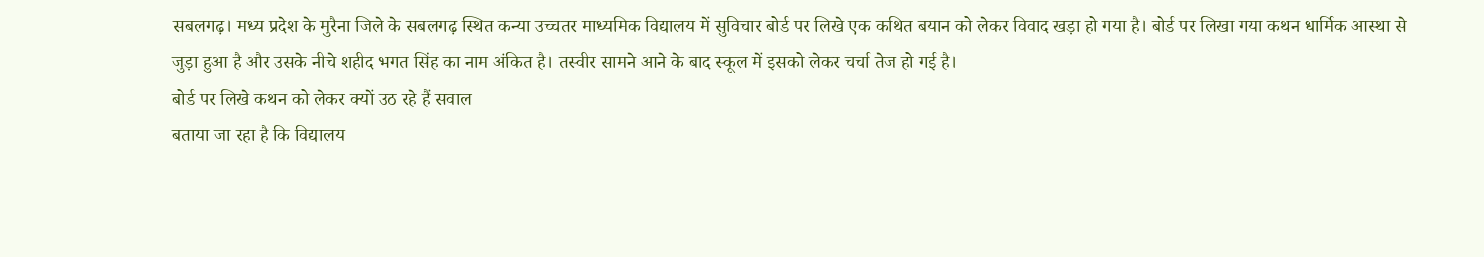सबलगढ़। मध्य प्रदेश के मुरैना जिले के सबलगढ़ स्थित कन्या उच्चतर माध्यमिक विद्यालय में सुविचार बोर्ड पर लिखे एक कथित बयान को लेकर विवाद खड़ा हो गया है। बोर्ड पर लिखा गया कथन धार्मिक आस्था से जुड़ा हुआ है और उसके नीचे शहीद भगत सिंह का नाम अंकित है। तस्वीर सामने आने के बाद स्कूल में इसको लेकर चर्चा तेज हो गई है।
बोर्ड पर लिखे कथन को लेकर क्यों उठ रहे हैं सवाल
बताया जा रहा है कि विद्यालय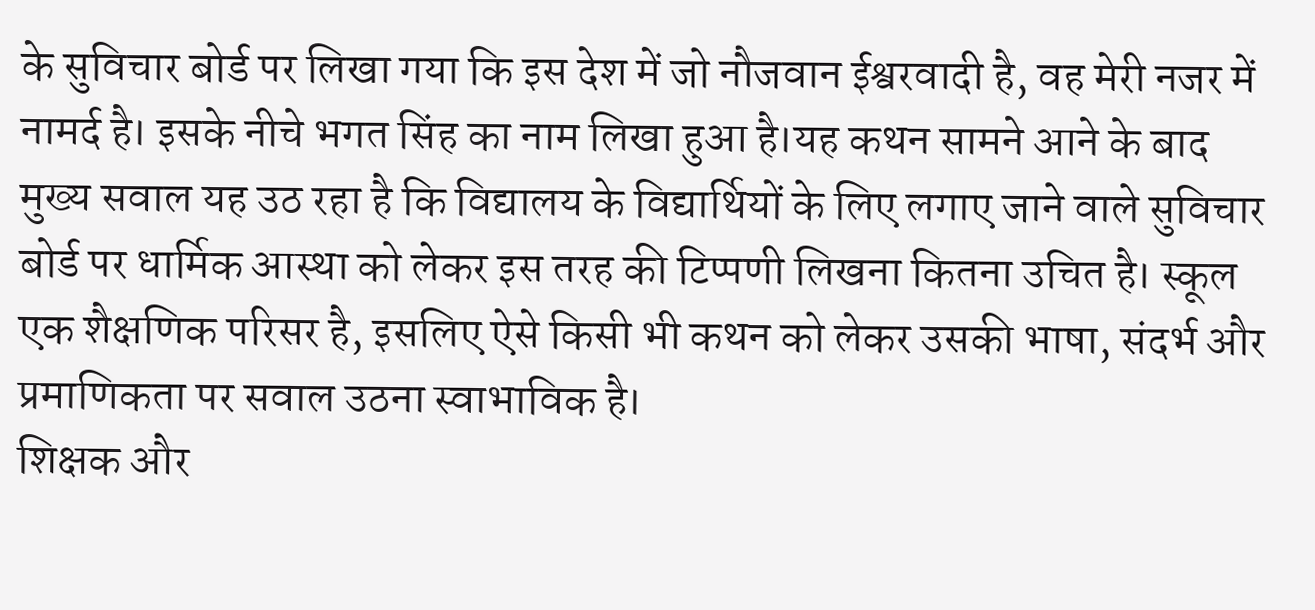के सुविचार बोर्ड पर लिखा गया कि इस देश में जो नौजवान ईश्वरवादी है, वह मेरी नजर में नामर्द है। इसके नीचे भगत सिंह का नाम लिखा हुआ है।यह कथन सामने आने के बाद मुख्य सवाल यह उठ रहा है कि विद्यालय के विद्यार्थियों के लिए लगाए जाने वाले सुविचार बोर्ड पर धार्मिक आस्था को लेकर इस तरह की टिप्पणी लिखना कितना उचित है। स्कूल एक शैक्षणिक परिसर है, इसलिए ऐसे किसी भी कथन को लेकर उसकी भाषा, संदर्भ और प्रमाणिकता पर सवाल उठना स्वाभाविक है।
शिक्षक और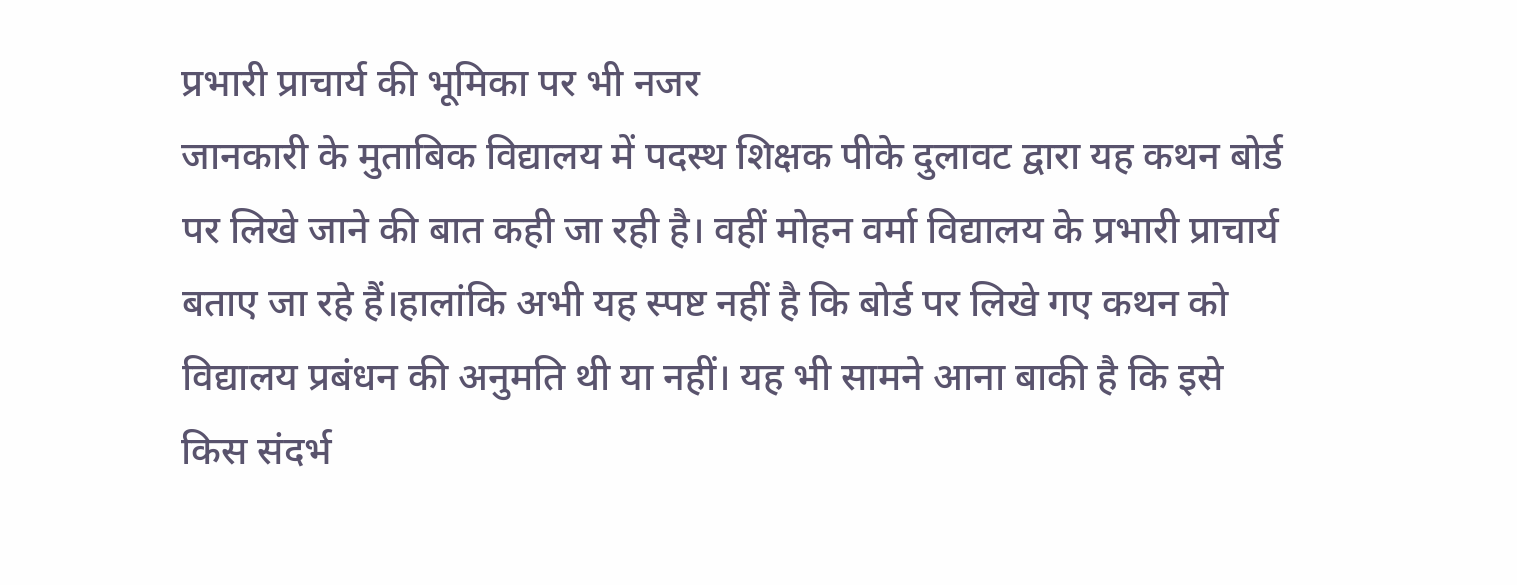प्रभारी प्राचार्य की भूमिका पर भी नजर
जानकारी के मुताबिक विद्यालय में पदस्थ शिक्षक पीके दुलावट द्वारा यह कथन बोर्ड पर लिखे जाने की बात कही जा रही है। वहीं मोहन वर्मा विद्यालय के प्रभारी प्राचार्य बताए जा रहे हैं।हालांकि अभी यह स्पष्ट नहीं है कि बोर्ड पर लिखे गए कथन को विद्यालय प्रबंधन की अनुमति थी या नहीं। यह भी सामने आना बाकी है कि इसे किस संदर्भ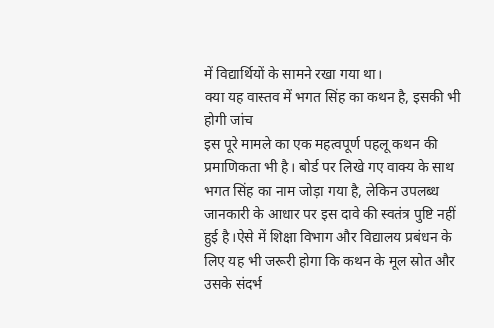में विद्यार्थियों के सामने रखा गया था।
क्या यह वास्तव में भगत सिंह का कथन है, इसकी भी होगी जांच
इस पूरे मामले का एक महत्वपूर्ण पहलू कथन की प्रमाणिकता भी है। बोर्ड पर लिखे गए वाक्य के साथ भगत सिंह का नाम जोड़ा गया है, लेकिन उपलब्ध जानकारी के आधार पर इस दावे की स्वतंत्र पुष्टि नहीं हुई है।ऐसे में शिक्षा विभाग और विद्यालय प्रबंधन के लिए यह भी जरूरी होगा कि कथन के मूल स्रोत और उसके संदर्भ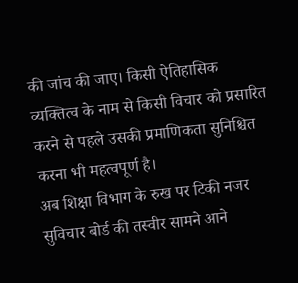की जांच की जाए। किसी ऐतिहासिक व्यक्तित्व के नाम से किसी विचार को प्रसारित करने से पहले उसकी प्रमाणिकता सुनिश्चित करना भी महत्वपूर्ण है।
अब शिक्षा विभाग के रुख पर टिकी नजर
सुविचार बोर्ड की तस्वीर सामने आने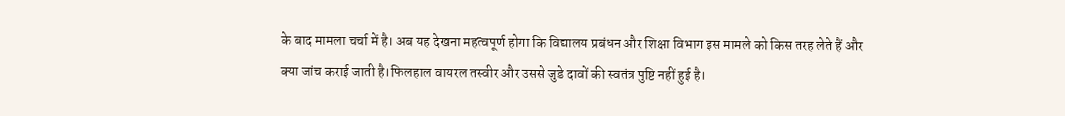के बाद मामला चर्चा में है। अब यह देखना महत्वपूर्ण होगा कि विद्यालय प्रबंधन और शिक्षा विभाग इस मामले को किस तरह लेते हैं और क्या जांच कराई जाती है।फिलहाल वायरल तस्वीर और उससे जुडे दावों की स्वतंत्र पुष्टि नहीं हुई है।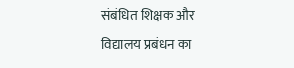संबंधित शिक्षक और विद्यालय प्रबंधन का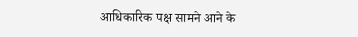आधिकारिक पक्ष सामने आने के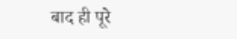बाद ही पूरे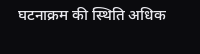घटनाक्रम की स्थिति अधिक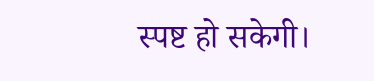स्पष्ट हो सकेगी।